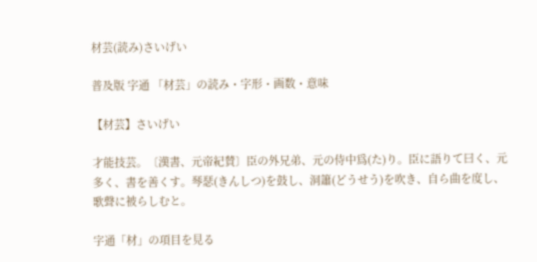材芸(読み)さいげい

普及版 字通 「材芸」の読み・字形・画数・意味

【材芸】さいげい

才能技芸。〔漢書、元帝紀賛〕臣の外兄弟、元の侍中爲(た)り。臣に語りて曰く、元多く、書を善くす。琴瑟(きんしつ)を鼓し、洞簫(どうせう)を吹き、自ら曲を度し、歌聲に被らしむと。

字通「材」の項目を見る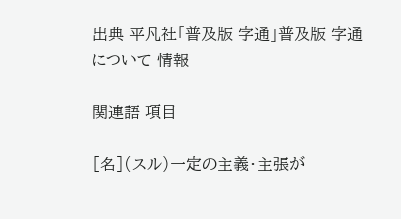出典 平凡社「普及版 字通」普及版 字通について 情報

関連語 項目

[名](スル)一定の主義・主張が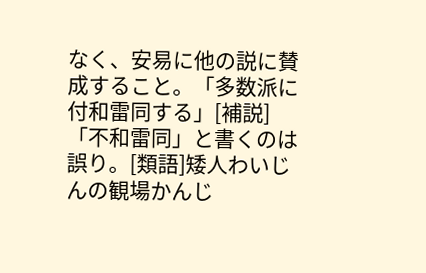なく、安易に他の説に賛成すること。「多数派に付和雷同する」[補説]「不和雷同」と書くのは誤り。[類語]矮人わいじんの観場かんじ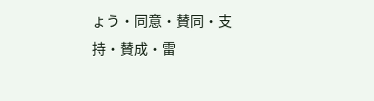ょう・同意・賛同・支持・賛成・雷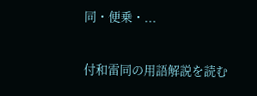同・便乗・...

付和雷同の用語解説を読む